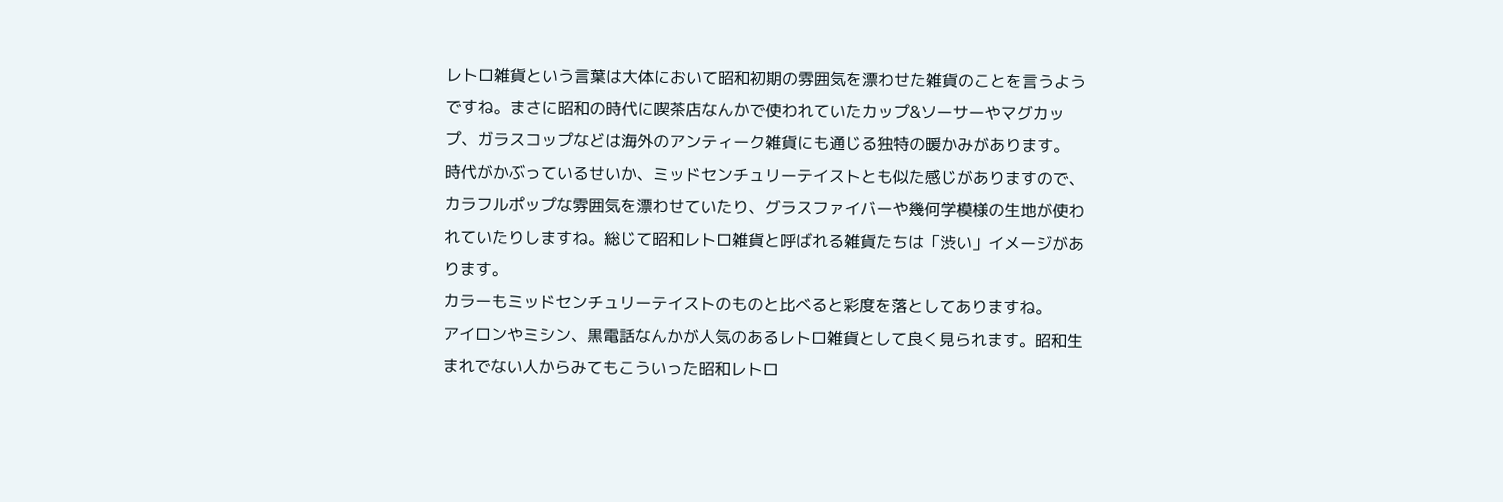レトロ雑貨という言葉は大体において昭和初期の雰囲気を漂わせた雑貨のことを言うようですね。まさに昭和の時代に喫茶店なんかで使われていたカップ&ソーサーやマグカップ、ガラスコップなどは海外のアンティーク雑貨にも通じる独特の暖かみがあります。
時代がかぶっているせいか、ミッドセンチュリーテイストとも似た感じがありますので、カラフルポップな雰囲気を漂わせていたり、グラスファイバーや幾何学模様の生地が使われていたりしますね。総じて昭和レトロ雑貨と呼ばれる雑貨たちは「渋い」イメージがあります。
カラーもミッドセンチュリーテイストのものと比べると彩度を落としてありますね。
アイロンやミシン、黒電話なんかが人気のあるレトロ雑貨として良く見られます。昭和生まれでない人からみてもこういった昭和レトロ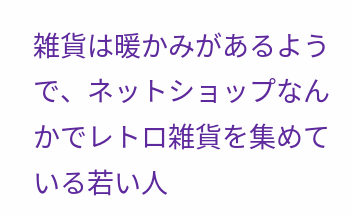雑貨は暖かみがあるようで、ネットショップなんかでレトロ雑貨を集めている若い人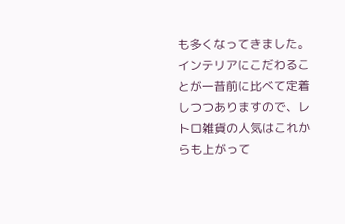も多くなってきました。
インテリアにこだわることが一昔前に比べて定着しつつありますので、レトロ雑貨の人気はこれからも上がって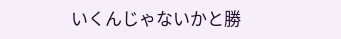いくんじゃないかと勝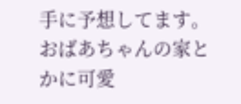手に予想してます。
おばあちゃんの家とかに可愛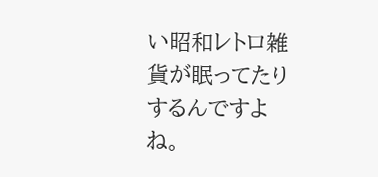い昭和レトロ雑貨が眠ってたりするんですよね。